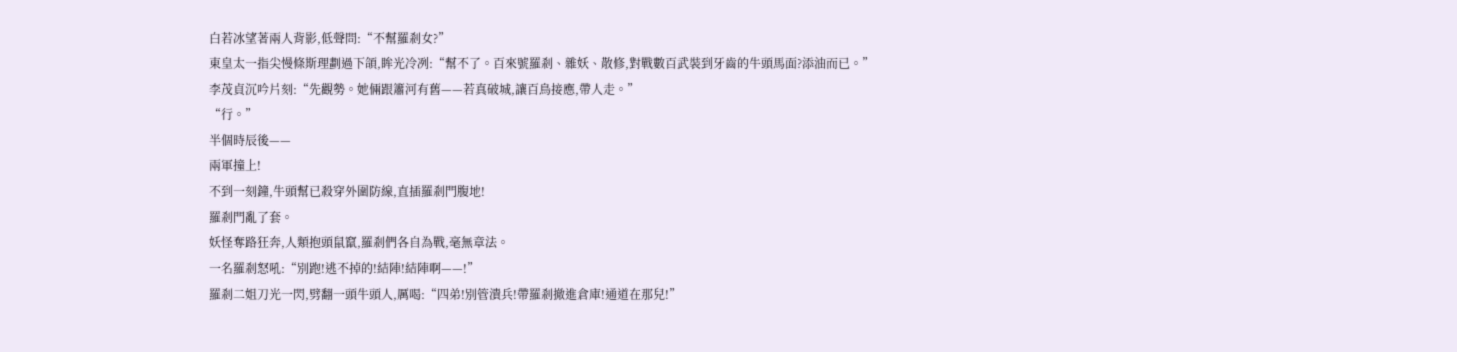白若冰望著兩人背影,低聲問:“不幫羅剎女?”
東皇太一指尖慢條斯理劃過下頜,眸光冷冽:“幫不了。百來號羅剎、雜妖、散修,對戰數百武裝到牙齒的牛頭馬面?添油而已。”
李茂貞沉吟片刻:“先觀勢。她倆跟簫河有舊——若真破城,讓百鳥接應,帶人走。”
“行。”
半個時辰後——
兩軍撞上!
不到一刻鐘,牛頭幫已殺穿外圍防線,直插羅剎門腹地!
羅剎門亂了套。
妖怪奪路狂奔,人類抱頭鼠竄,羅剎們各自為戰,毫無章法。
一名羅剎怒吼:“別跑!逃不掉的!結陣!結陣啊——!”
羅剎二姐刀光一閃,劈翻一頭牛頭人,厲喝:“四弟!別管潰兵!帶羅剎撤進倉庫!通道在那兒!”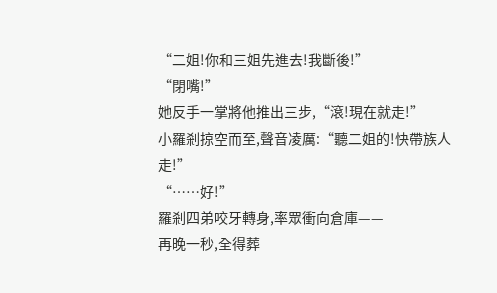“二姐!你和三姐先進去!我斷後!”
“閉嘴!”
她反手一掌將他推出三步,“滾!現在就走!”
小羅剎掠空而至,聲音凌厲:“聽二姐的!快帶族人走!”
“……好!”
羅剎四弟咬牙轉身,率眾衝向倉庫——
再晚一秒,全得葬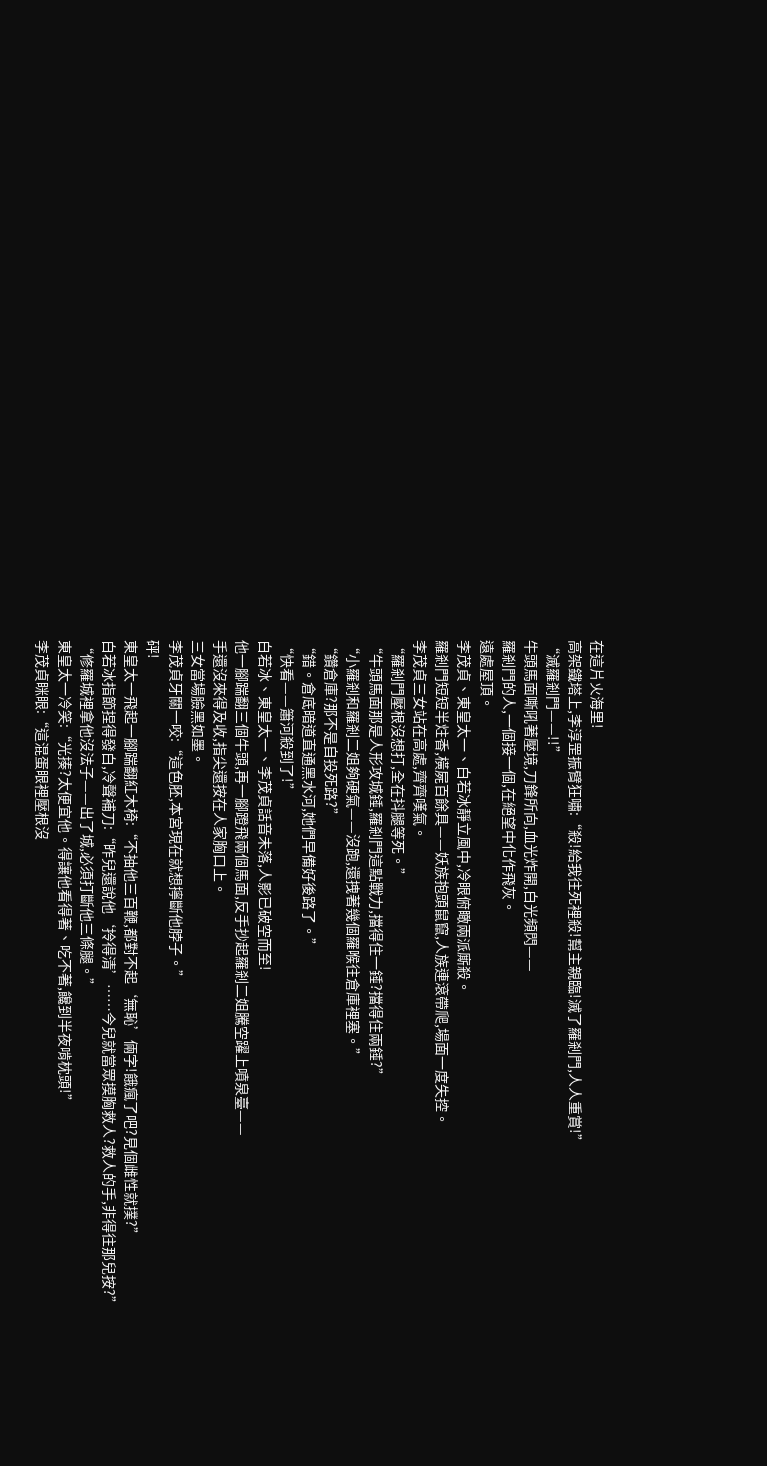在這片火海里!
高架鐵塔上,李淳罡振臂狂嘯:“殺!給我往死裡殺!幫主親臨!滅了羅剎門,人人重賞!”
“滅羅剎門——!!”
牛頭馬面嘶吼著壓境,刀鋒所向,血光炸開,白光頻閃——
羅剎門的人,一個接一個,在絕望中化作飛灰。
遠處屋頂。
李茂貞、東皇太一、白若冰靜立風中,冷眼俯瞰兩派廝殺。
羅剎門短短半炷香,橫屍百餘具——妖族抱頭鼠竄,人族連滾帶爬,場面一度失控。
李茂貞三女站在高處,齊齊嘆氣。
“羅剎門壓根沒想打,全在抖腿等死。”
“牛頭馬面那是人形攻城錘,羅剎門這點戰力,擋得住一錘?擋得住兩錘?”
“小羅剎和羅剎二姐夠硬氣——沒跑,還拽著幾個羅喉往倉庫裡塞。”
“鑽倉庫?那不是自投死路?”
“錯。倉底暗道直通黑水河,她們早備好後路了。”
“快看——簫河殺到了!”
白若冰、東皇太一、李茂貞話音未落,人影已破空而至!
他一腳踹翻三個牛頭,再一腳蹬飛兩個馬面,反手抄起羅剎二姐騰空躍上噴泉臺——
手還沒來得及收,指尖還按在人家胸口上。
三女當場臉黑如墨。
李茂貞牙關一咬:“這色胚,本宮現在就想擰斷他脖子。”
砰!
東皇太一飛起一腳踹翻紅木椅:“不抽他三百鞭,都對不起‘無恥’倆字!餓瘋了吧?見個雌性就撲?”
白若冰指節捏得發白,冷聲補刀:“昨兒還說他‘拎得清’……今兒就當眾摸胸救人?救人的手,非得往那兒按?”
“修羅城裡拿他沒法子——出了城,必須打斷他三條腿。”
東皇太一冷笑:“光揍?太便宜他。得讓他看得著、吃不著,饞到半夜啃枕頭!”
李茂貞眯眼:“這混蛋眼裡壓根沒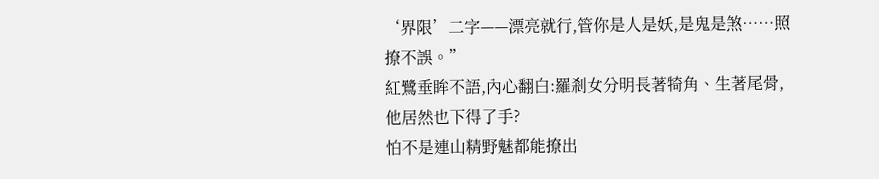‘界限’二字——漂亮就行,管你是人是妖,是鬼是煞……照撩不誤。”
紅鷺垂眸不語,內心翻白:羅剎女分明長著犄角、生著尾骨,他居然也下得了手?
怕不是連山精野魅都能撩出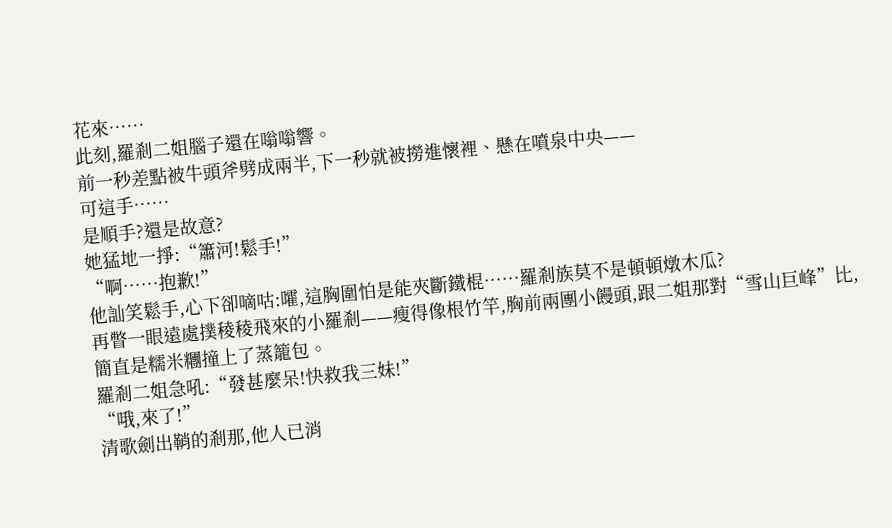花來……
此刻,羅剎二姐腦子還在嗡嗡響。
前一秒差點被牛頭斧劈成兩半,下一秒就被撈進懷裡、懸在噴泉中央——
可這手……
是順手?還是故意?
她猛地一掙:“簫河!鬆手!”
“啊……抱歉!”
他訕笑鬆手,心下卻嘀咕:嚯,這胸圍怕是能夾斷鐵棍……羅剎族莫不是頓頓燉木瓜?
再瞥一眼遠處撲稜稜飛來的小羅剎——瘦得像根竹竿,胸前兩團小饅頭,跟二姐那對“雪山巨峰”比,簡直是糯米糰撞上了蒸籠包。
羅剎二姐急吼:“發甚麼呆!快救我三妹!”
“哦,來了!”
清歌劍出鞘的剎那,他人已消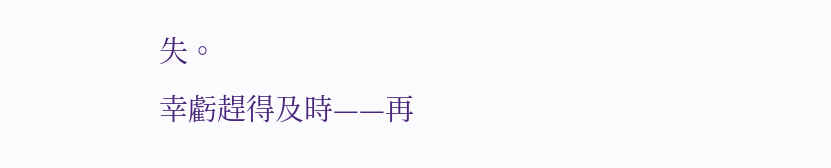失。
幸虧趕得及時——再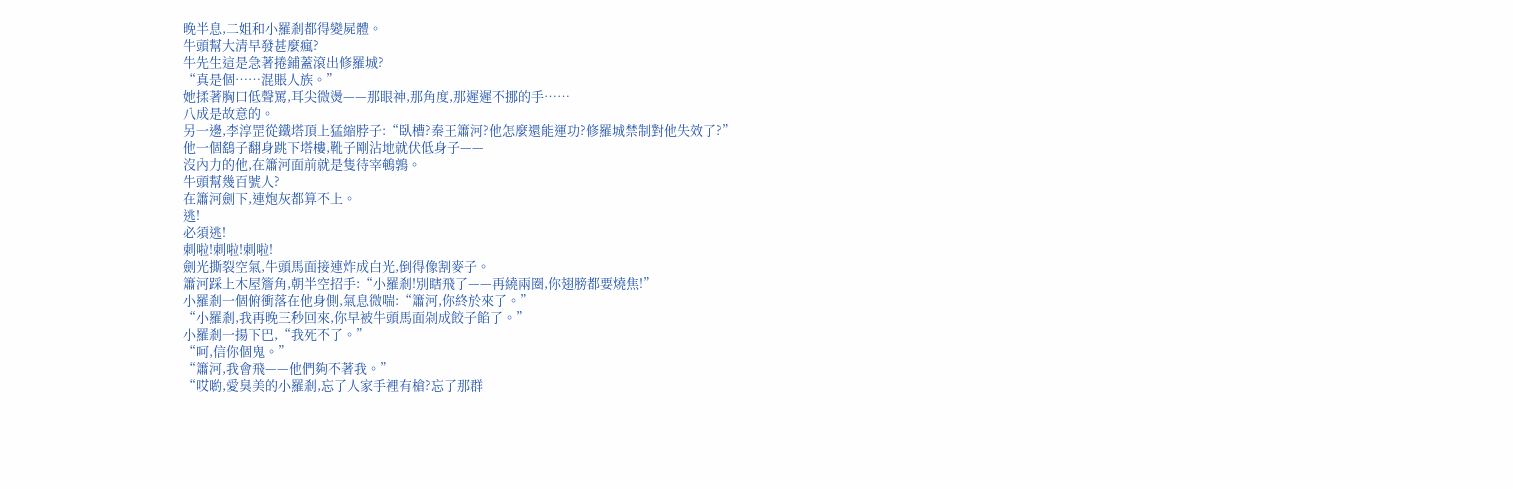晚半息,二姐和小羅剎都得變屍體。
牛頭幫大清早發甚麼瘋?
牛先生這是急著捲鋪蓋滾出修羅城?
“真是個……混賬人族。”
她揉著胸口低聲罵,耳尖微燙——那眼神,那角度,那遲遲不挪的手……
八成是故意的。
另一邊,李淳罡從鐵塔頂上猛縮脖子:“臥槽?秦王簫河?他怎麼還能運功?修羅城禁制對他失效了?”
他一個鷂子翻身跳下塔樓,靴子剛沾地就伏低身子——
沒內力的他,在簫河面前就是隻待宰鵪鶉。
牛頭幫幾百號人?
在簫河劍下,連炮灰都算不上。
逃!
必須逃!
刺啦!刺啦!刺啦!
劍光撕裂空氣,牛頭馬面接連炸成白光,倒得像割麥子。
簫河踩上木屋簷角,朝半空招手:“小羅剎!別瞎飛了——再繞兩圈,你翅膀都要燒焦!”
小羅剎一個俯衝落在他身側,氣息微喘:“簫河,你終於來了。”
“小羅剎,我再晚三秒回來,你早被牛頭馬面剁成餃子餡了。”
小羅剎一揚下巴,“我死不了。”
“呵,信你個鬼。”
“簫河,我會飛——他們夠不著我。”
“哎喲,愛臭美的小羅剎,忘了人家手裡有槍?忘了那群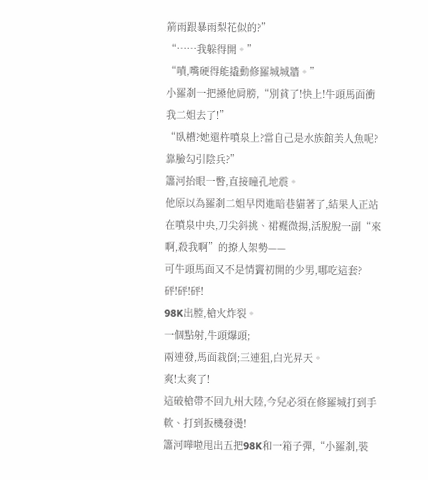箭雨跟暴雨梨花似的?”
“……我躲得開。”
“嘖,嘴硬得能撬動修羅城城牆。”
小羅剎一把搡他肩膀,“別貧了!快上!牛頭馬面衝我二姐去了!”
“臥槽?她還杵噴泉上?當自己是水族館美人魚呢?靠臉勾引陰兵?”
簫河抬眼一瞥,直接瞳孔地震。
他原以為羅剎二姐早閃進暗巷貓著了,結果人正站在噴泉中央,刀尖斜挑、裙襬微揚,活脫脫一副“來啊,殺我啊”的撩人架勢——
可牛頭馬面又不是情竇初開的少男,哪吃這套?
砰!砰!砰!
98K出膛,槍火炸裂。
一個點射,牛頭爆頭;
兩連發,馬面栽倒;三連狙,白光昇天。
爽!太爽了!
這破槍帶不回九州大陸,今兒必須在修羅城打到手軟、打到扳機發燙!
簫河嘩啦甩出五把98K和一箱子彈,“小羅剎,裝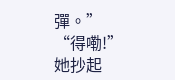彈。”
“得嘞!”
她抄起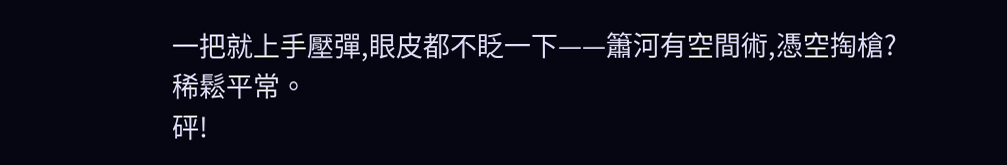一把就上手壓彈,眼皮都不眨一下——簫河有空間術,憑空掏槍?
稀鬆平常。
砰!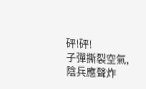砰!砰!
子彈撕裂空氣,陰兵應聲炸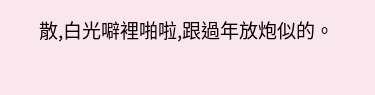散,白光噼裡啪啦,跟過年放炮似的。